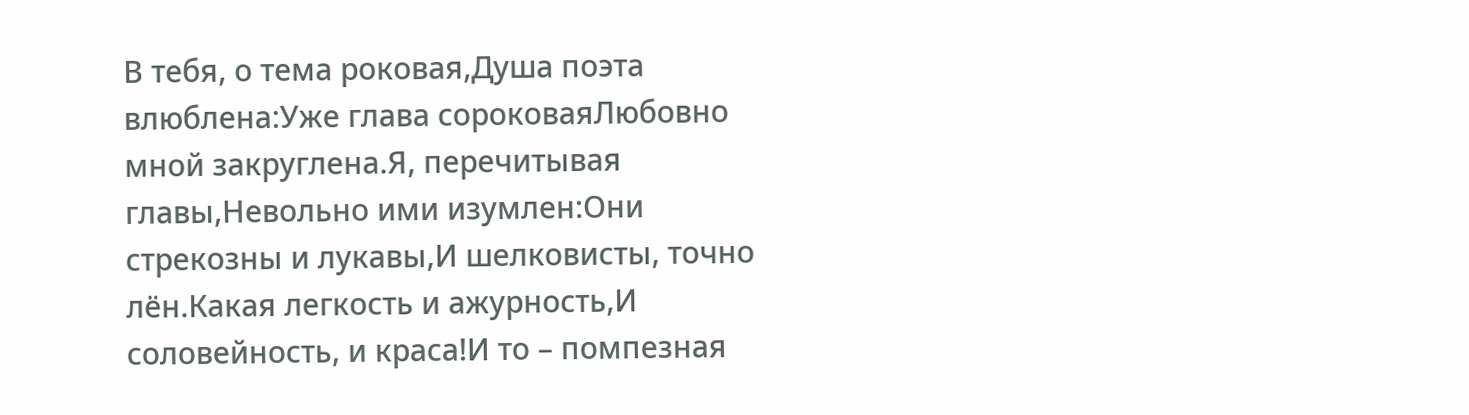В тебя, о тема роковая,Душа поэта влюблена:Уже глава сороковаяЛюбовно мной закруглена.Я, перечитывая главы,Невольно ими изумлен:Они стрекозны и лукавы,И шелковисты, точно лён.Какая легкость и ажурность,И соловейность, и краса!И то – помпезная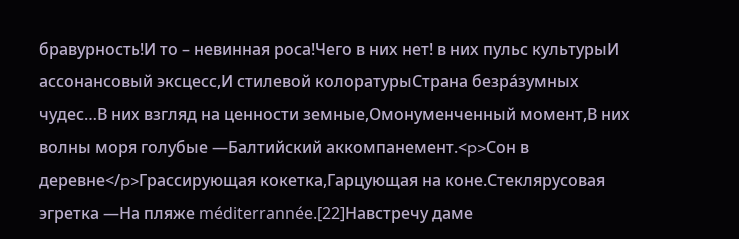бравурность!И то – невинная роса!Чего в них нет! в них пульс культурыИ ассонансовый эксцесс,И стилевой колоратурыСтрана безрáзумных чудес…В них взгляд на ценности земные,Омонуменченный момент,В них волны моря голубые —Балтийский аккомпанемент.<p>Сон в деревне</p>Грассирующая кокетка,Гарцующая на коне.Стеклярусовая эгретка —На пляже méditerrannée.[22]Навстречу даме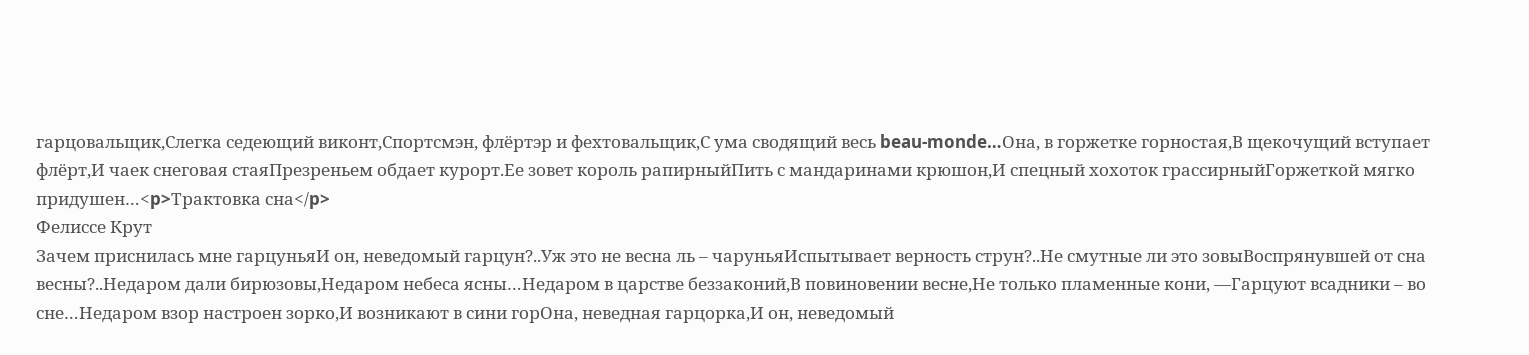гарцовальщик,Слегка седеющий виконт,Спортсмэн, флёртэр и фехтовальщик,С ума сводящий весь beau-monde…Она, в горжетке горностая,В щекочущий вступает флёрт,И чаек снеговая стаяПрезреньем обдает курорт.Ее зовет король рапирныйПить с мандаринами крюшон,И спецный хохоток грассирныйГоржеткой мягко придушен…<p>Трактовка сна</p>
Фелиссе Крут
Зачем приснилась мне гарцуньяИ он, неведомый гарцун?..Уж это не весна ль – чаруньяИспытывает верность струн?..Не смутные ли это зовыВоспрянувшей от сна весны?..Недаром дали бирюзовы,Недаром небеса ясны…Недаром в царстве беззаконий,В повиновении весне,Не только пламенные кони, —Гарцуют всадники – во сне…Недаром взор настроен зорко,И возникают в сини горОна, неведная гарцорка,И он, неведомый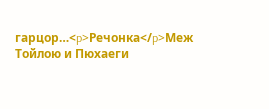гарцор…<p>Речонка</p>Меж Тойлою и Пюхаеги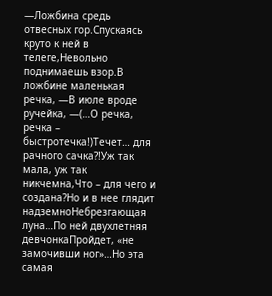—Ложбина средь отвесных гор.Спускаясь круто к ней в телеге,Невольно поднимаешь взор.В ложбине маленькая речка, —В июле вроде ручейка, —(…О речка, речка – быстротечка!)Течет… для рачного сачка?!Уж так мала, уж так никчемна,Что – для чего и создана?Но и в нее глядит надземноНебрезгающая луна…По ней двухлетняя девчонкаПройдет, «не замочивши ног»…Но эта самая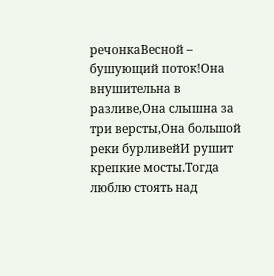речонкаВесной – бушующий поток!Она внушительна в разливе,Она слышна за три версты,Она большой реки бурливейИ рушит крепкие мосты.Тогда люблю стоять над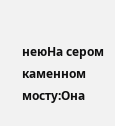неюНа сером каменном мосту:Она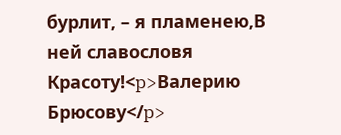бурлит, – я пламенею,В ней славословя Красоту!<p>Валерию Брюсову</p>